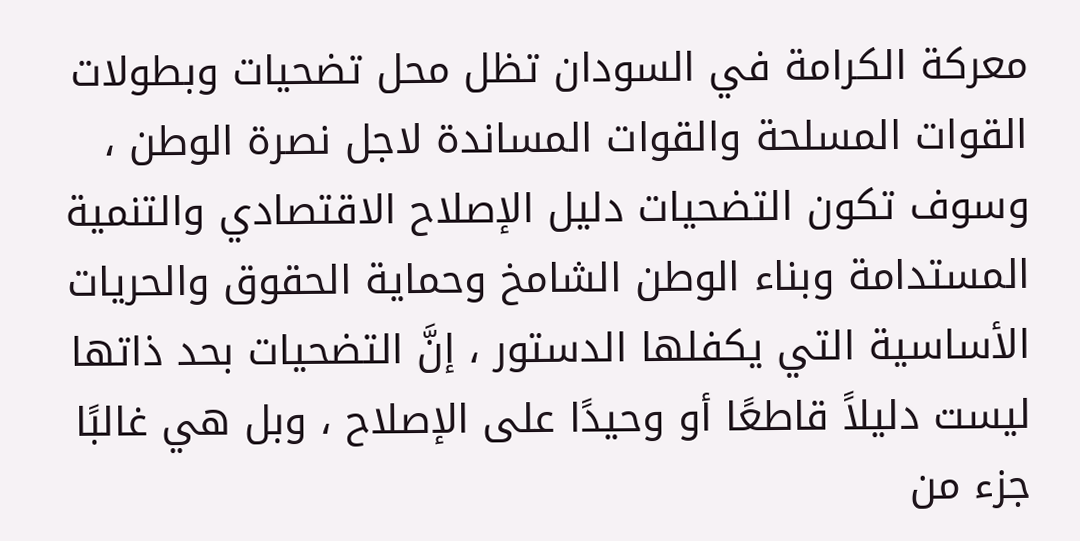معركة الكرامة في السودان تظل محل تضحيات وبطولات القوات المسلحة والقوات المساندة لاجل نصرة الوطن ، وسوف تكون التضحيات دليل الإصلاح الاقتصادي والتنمية المستدامة وبناء الوطن الشامخ وحماية الحقوق والحريات الأساسية التي يكفلها الدستور ، إنَّ التضحيات بحد ذاتها ليست دليلاً قاطعًا أو وحيدًا على الإصلاح ، وبل هي غالبًا جزء من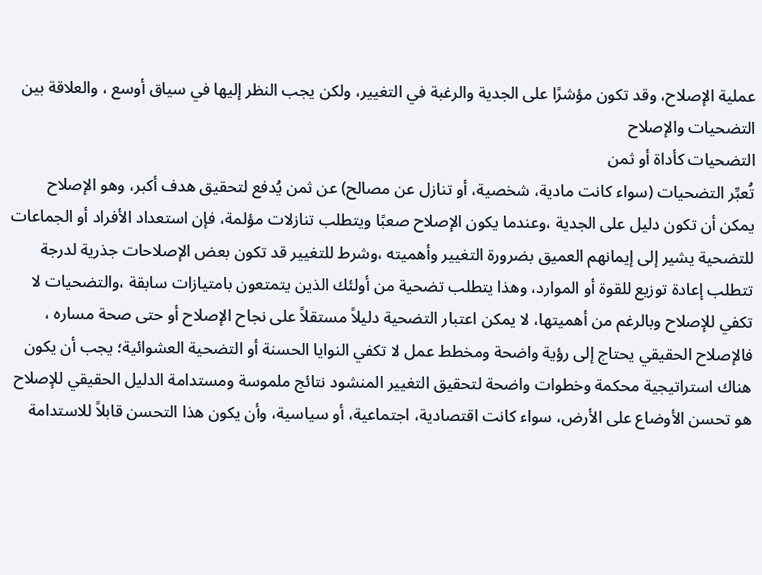عملية الإصلاح، وقد تكون مؤشرًا على الجدية والرغبة في التغيير، ولكن يجب النظر إليها في سياق أوسع ، والعلاقة بين التضحيات والإصلاح
التضحيات كأداة أو ثمن
تُعبِّر التضحيات (سواء كانت مادية، شخصية، أو تنازل عن مصالح) عن ثمن يُدفع لتحقيق هدف أكبر، وهو الإصلاح يمكن أن تكون دليل على الجدية ،وعندما يكون الإصلاح صعبًا ويتطلب تنازلات مؤلمة، فإن استعداد الأفراد أو الجماعات للتضحية يشير إلى إيمانهم العميق بضرورة التغيير وأهميته ،وشرط للتغيير قد تكون بعض الإصلاحات جذرية لدرجة تتطلب إعادة توزيع للقوة أو الموارد، وهذا يتطلب تضحية من أولئك الذين يتمتعون بامتيازات سابقة ،والتضحيات لا تكفي للإصلاح وبالرغم من أهميتها، لا يمكن اعتبار التضحية دليلاً مستقلاً على نجاح الإصلاح أو حتى صحة مساره ، فالإصلاح الحقيقي يحتاج إلى رؤية واضحة ومخطط عمل لا تكفي النوايا الحسنة أو التضحية العشوائية؛ يجب أن يكون هناك استراتيجية محكمة وخطوات واضحة لتحقيق التغيير المنشود نتائج ملموسة ومستدامة الدليل الحقيقي للإصلاح هو تحسن الأوضاع على الأرض، سواء كانت اقتصادية، اجتماعية، أو سياسية، وأن يكون هذا التحسن قابلاً للاستدامة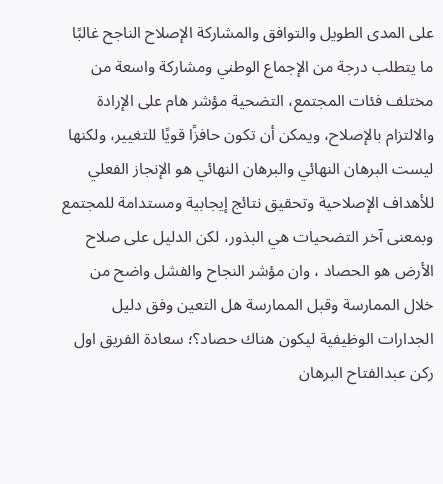على المدى الطويل والتوافق والمشاركة الإصلاح الناجح غالبًا ما يتطلب درجة من الإجماع الوطني ومشاركة واسعة من مختلف فئات المجتمع، التضحية مؤشر هام على الإرادة والالتزام بالإصلاح، ويمكن أن تكون حافزًا قويًا للتغيير، ولكنها ليست البرهان النهائي والبرهان النهائي هو الإنجاز الفعلي للأهداف الإصلاحية وتحقيق نتائج إيجابية ومستدامة للمجتمع وبمعنى آخر التضحيات هي البذور، لكن الدليل على صلاح الأرض هو الحصاد ، وان مؤشر النجاح والفشل واضح من خلال الممارسة وقبل الممارسة هل التعين وفق دليل الجدارات الوظيفية ليكون هناك حصاد؟؛ سعادة الفريق اول ركن عبدالفتاح البرهان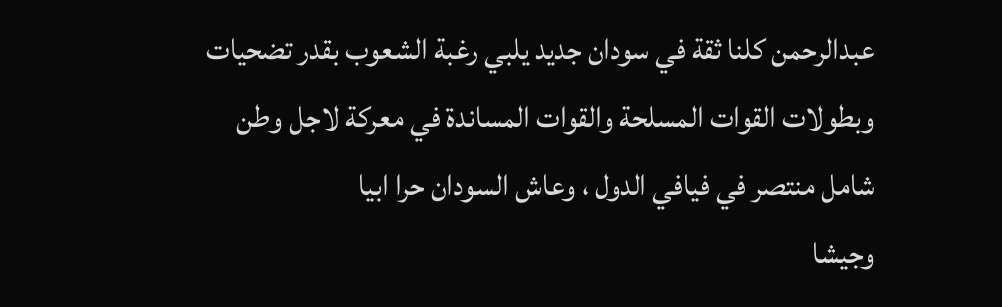عبدالرحمن كلنا ثقة في سودان جديد يلبي رغبة الشعوب بقدر تضحيات وبطولات القوات المسلحة والقوات المساندة في معركة لاجل وطن شامل منتصر في فيافي الدول ، وعاش السودان حرا ابيا
وجيشا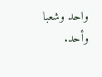واحد وشعبا وأحد.